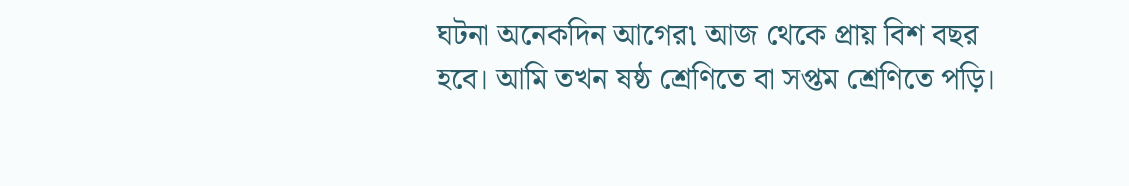ঘটনা অনেকদিন আগের৷ আজ থেকে প্রায় বিশ বছর হবে। আমি তখন ষষ্ঠ শ্রেণিতে বা সপ্তম শ্রেণিতে পড়ি।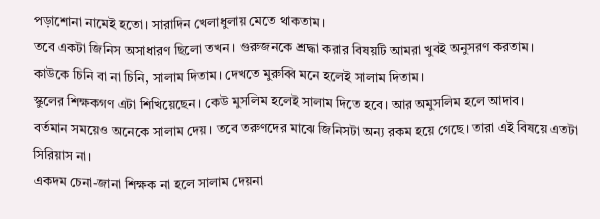পড়াশোনা নামেই হতো। সারাদিন খেলাধুলায় মেতে থাকতাম।
তবে একটা জিনিস অসাধারণ ছিলো তখন। গুরুজনকে শ্রদ্ধা করার বিষয়টি আমরা খুবই অনুসরণ করতাম।
কাউকে চিনি বা না চিনি, সালাম দিতাম। দেখতে মুরুব্বি মনে হলেই সালাম দিতাম।
স্কুলের শিক্ষকগণ এটা শিখিয়েছেন। কেউ মুসলিম হলেই সালাম দিতে হবে। আর অমুসলিম হলে আদাব।
বর্তমান সময়েও অনেকে সালাম দেয়। তবে তরুণদের মাঝে জিনিসটা অন্য রকম হয়ে গেছে। তারা এই বিষয়ে এতটা সিরিয়াস না।
একদম চেনা-জানা শিক্ষক না হলে সালাম দেয়না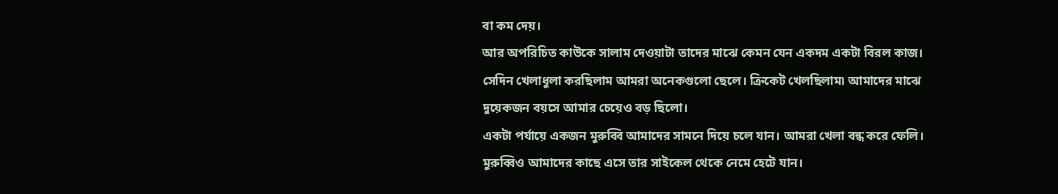বা কম দেয়।
আর অপরিচিত কাউকে সালাম দেওয়াটা তাদের মাঝে কেমন যেন একদম একটা বিরল কাজ।
সেদিন খেলাধুলা করছিলাম আমরা অনেকগুলো ছেলে। ক্রিকেট খেলছিলাম৷ আমাদের মাঝে দুয়েকজন বয়সে আমার চেয়েও বড় ছিলো।
একটা পর্যায়ে একজন মুরুব্বি আমাদের সামনে দিয়ে চলে যান। আমরা খেলা বন্ধ করে ফেলি। মুরুব্বিও আমাদের কাছে এসে তার সাইকেল থেকে নেমে হেটে যান।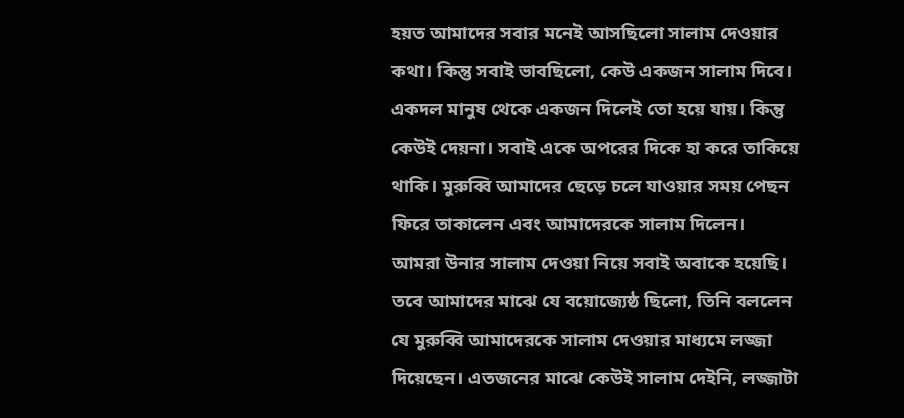হয়ত আমাদের সবার মনেই আসছিলো সালাম দেওয়ার কথা। কিন্তু সবাই ভাবছিলো, কেউ একজন সালাম দিবে।
একদল মানুষ থেকে একজন দিলেই তো হয়ে যায়। কিন্তু কেউই দেয়না। সবাই একে অপরের দিকে হা করে তাকিয়ে থাকি। মুরুব্বি আমাদের ছেড়ে চলে যাওয়ার সময় পেছন ফিরে তাকালেন এবং আমাদেরকে সালাম দিলেন।
আমরা উনার সালাম দেওয়া নিয়ে সবাই অবাকে হয়েছি।
তবে আমাদের মাঝে যে বয়োজ্যেষ্ঠ ছিলো, তিনি বললেন যে মুরুব্বি আমাদেরকে সালাম দেওয়ার মাধ্যমে লজ্জা দিয়েছেন। এতজনের মাঝে কেউই সালাম দেইনি, লজ্জাটা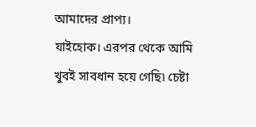আমাদের প্রাপ্য।
যাইহোক। এরপর থেকে আমি খুবই সাবধান হয়ে গেছি৷ চেষ্টা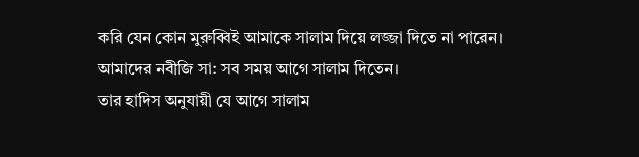করি যেন কোন মুরুব্বিই আমাকে সালাম দিয়ে লজ্জা দিতে না পারেন।
আমাদের নবীজি সা: সব সময় আগে সালাম দিতেন।
তার হাদিস অনুযায়ী যে আগে সালাম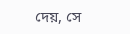দেয়, সে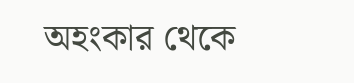অহংকার থেকে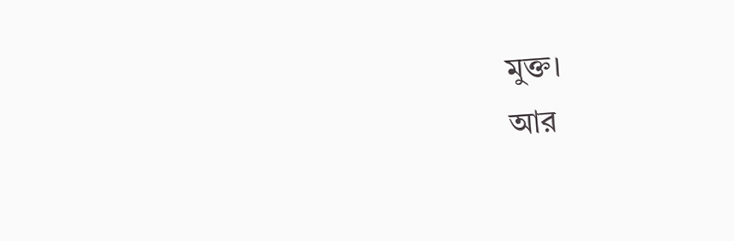মুক্ত।
আর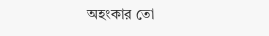অহংকার তো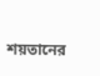শয়তানের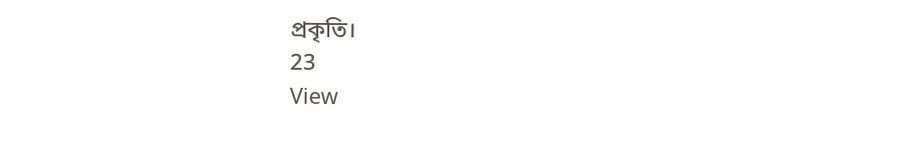প্রকৃতি।
23
View